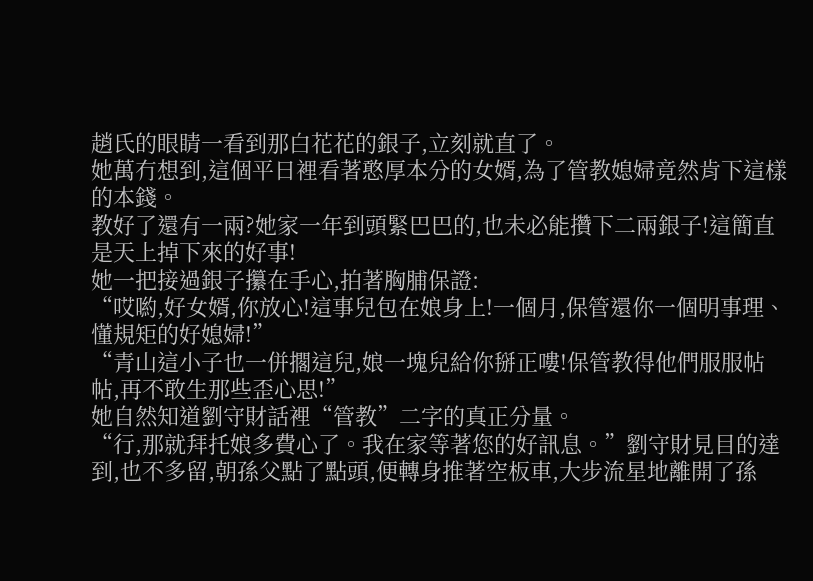趙氏的眼睛一看到那白花花的銀子,立刻就直了。
她萬冇想到,這個平日裡看著憨厚本分的女婿,為了管教媳婦竟然肯下這樣的本錢。
教好了還有一兩?她家一年到頭緊巴巴的,也未必能攢下二兩銀子!這簡直是天上掉下來的好事!
她一把接過銀子攥在手心,拍著胸脯保證:
“哎喲,好女婿,你放心!這事兒包在娘身上!一個月,保管還你一個明事理、懂規矩的好媳婦!”
“青山這小子也一併擱這兒,娘一塊兒給你掰正嘍!保管教得他們服服帖帖,再不敢生那些歪心思!”
她自然知道劉守財話裡“管教”二字的真正分量。
“行,那就拜托娘多費心了。我在家等著您的好訊息。”劉守財見目的達到,也不多留,朝孫父點了點頭,便轉身推著空板車,大步流星地離開了孫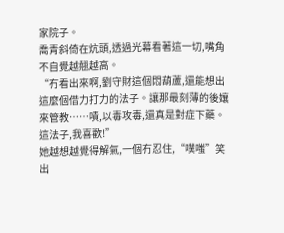家院子。
喬青斜倚在炕頭,透過光幕看著這一切,嘴角不自覺越翹越高。
“冇看出來啊,劉守財這個悶葫蘆,還能想出這麼個借力打力的法子。讓那最刻薄的後孃來管教……嘖,以毒攻毒,還真是對症下藥。這法子,我喜歡!”
她越想越覺得解氣,一個冇忍住,“噗嗤”笑出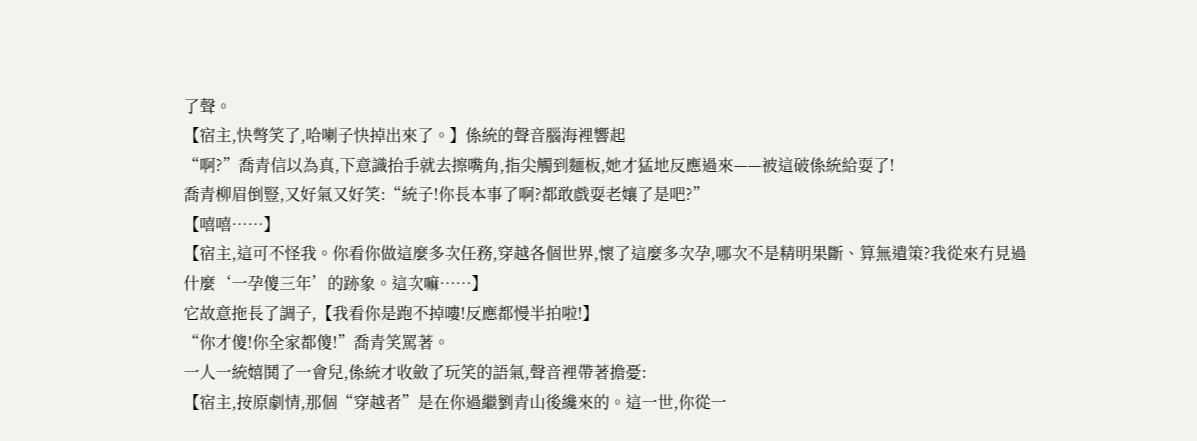了聲。
【宿主,快彆笑了,哈喇子快掉出來了。】係統的聲音腦海裡響起
“啊?”喬青信以為真,下意識抬手就去擦嘴角,指尖觸到麵板,她才猛地反應過來——被這破係統給耍了!
喬青柳眉倒豎,又好氣又好笑:“統子!你長本事了啊?都敢戲耍老孃了是吧?”
【嘻嘻……】
【宿主,這可不怪我。你看你做這麼多次任務,穿越各個世界,懷了這麼多次孕,哪次不是精明果斷、算無遺策?我從來冇見過什麼‘一孕傻三年’的跡象。這次嘛……】
它故意拖長了調子,【我看你是跑不掉嘍!反應都慢半拍啦!】
“你才傻!你全家都傻!”喬青笑罵著。
一人一統嬉鬨了一會兒,係統才收斂了玩笑的語氣,聲音裡帶著擔憂:
【宿主,按原劇情,那個“穿越者”是在你過繼劉青山後纔來的。這一世,你從一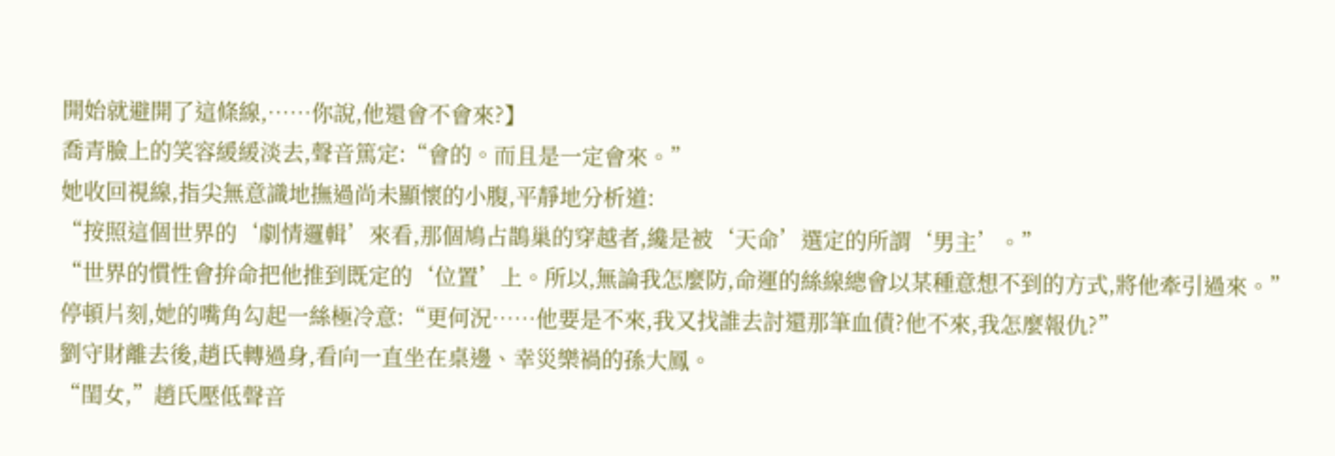開始就避開了這條線,……你說,他還會不會來?】
喬青臉上的笑容緩緩淡去,聲音篤定:“會的。而且是一定會來。”
她收回視線,指尖無意識地撫過尚未顯懷的小腹,平靜地分析道:
“按照這個世界的‘劇情邏輯’來看,那個鳩占鵲巢的穿越者,纔是被‘天命’選定的所謂‘男主’。”
“世界的慣性會拚命把他推到既定的‘位置’上。所以,無論我怎麼防,命運的絲線總會以某種意想不到的方式,將他牽引過來。”
停頓片刻,她的嘴角勾起一絲極冷意:“更何況……他要是不來,我又找誰去討還那筆血債?他不來,我怎麼報仇?”
劉守財離去後,趙氏轉過身,看向一直坐在桌邊、幸災樂禍的孫大鳳。
“閨女,”趙氏壓低聲音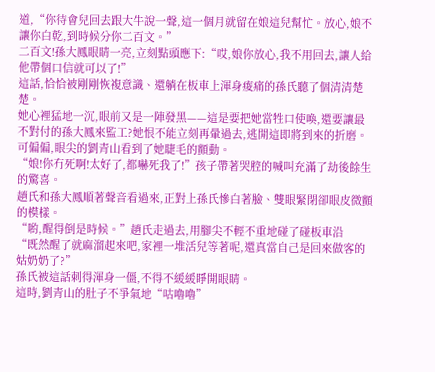道,“你待會兒回去跟大牛說一聲,這一個月就留在娘這兒幫忙。放心,娘不讓你白乾,到時候分你二百文。”
二百文!孫大鳳眼睛一亮,立刻點頭應下:“哎,娘你放心,我不用回去,讓人給他帶個口信就可以了!”
這話,恰恰被剛剛恢複意識、還躺在板車上渾身痠痛的孫氏聽了個清清楚楚。
她心裡猛地一沉,眼前又是一陣發黑——這是要把她當牲口使喚,還要讓最不對付的孫大鳳來監工?她恨不能立刻再暈過去,逃開這即將到來的折磨。
可偏偏,眼尖的劉青山看到了她睫毛的顫動。
“娘!你冇死啊!太好了,都嚇死我了!”孩子帶著哭腔的喊叫充滿了劫後餘生的驚喜。
趙氏和孫大鳳順著聲音看過來,正對上孫氏慘白著臉、雙眼緊閉卻眼皮微顫的模樣。
“喲,醒得倒是時候。”趙氏走過去,用腳尖不輕不重地碰了碰板車沿
“既然醒了就麻溜起來吧,家裡一堆活兒等著呢,還真當自己是回來做客的姑奶奶了?”
孫氏被這話刺得渾身一僵,不得不緩緩睜開眼睛。
這時,劉青山的肚子不爭氣地“咕嚕嚕”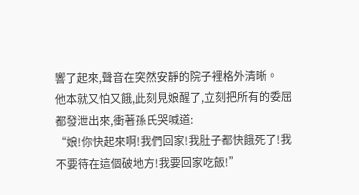響了起來,聲音在突然安靜的院子裡格外清晰。
他本就又怕又餓,此刻見娘醒了,立刻把所有的委屈都發泄出來,衝著孫氏哭喊道:
“娘!你快起來啊!我們回家!我肚子都快餓死了!我不要待在這個破地方!我要回家吃飯!”